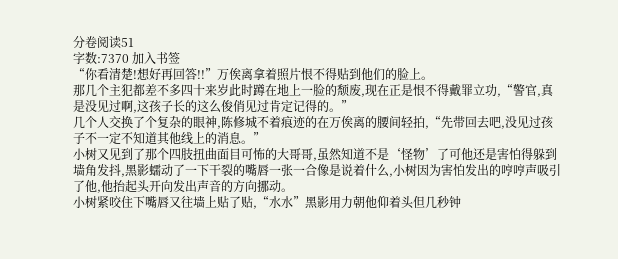分卷阅读51
字数:7370 加入书签
“你看清楚!想好再回答!!”万俟离拿着照片恨不得贴到他们的脸上。
那几个主犯都差不多四十来岁此时蹲在地上一脸的颓废,现在正是恨不得戴罪立功,“警官,真是没见过啊,这孩子长的这么俊俏见过肯定记得的。”
几个人交换了个复杂的眼神,陈修城不着痕迹的在万俟离的腰间轻拍,“先带回去吧,没见过孩子不一定不知道其他线上的消息。”
小树又见到了那个四肢扭曲面目可怖的大哥哥,虽然知道不是‘怪物’了可他还是害怕得躲到墙角发抖,黑影蠕动了一下干裂的嘴唇一张一合像是说着什么,小树因为害怕发出的哼哼声吸引了他,他抬起头开向发出声音的方向挪动。
小树紧咬住下嘴唇又往墙上贴了贴,“水水”黑影用力朝他仰着头但几秒钟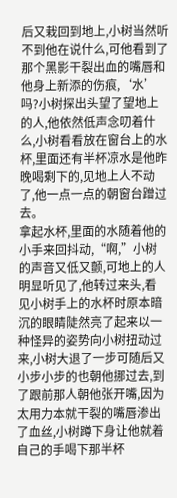后又栽回到地上,小树当然听不到他在说什么,可他看到了那个黑影干裂出血的嘴唇和他身上新添的伤痕,‘水’吗?小树探出头望了望地上的人,他依然低声念叨着什么,小树看看放在窗台上的水杯,里面还有半杯凉水是他昨晚喝剩下的,见地上人不动了,他一点一点的朝窗台蹭过去。
拿起水杯,里面的水随着他的小手来回抖动,“啊,”小树的声音又低又颤,可地上的人明显听见了,他转过来头,看见小树手上的水杯时原本暗沉的眼睛陡然亮了起来以一种怪异的姿势向小树扭动过来,小树大退了一步可随后又小步小步的也朝他挪过去,到了跟前那人朝他张开嘴,因为太用力本就干裂的嘴唇渗出了血丝,小树蹲下身让他就着自己的手喝下那半杯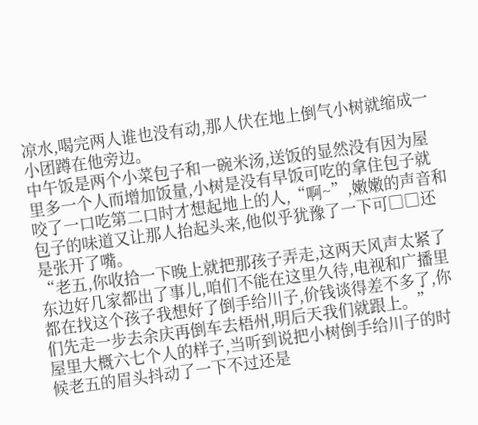凉水,喝完两人谁也没有动,那人伏在地上倒气小树就缩成一小团蹲在他旁边。
中午饭是两个小菜包子和一碗米汤,送饭的显然没有因为屋里多一个人而增加饭量,小树是没有早饭可吃的拿住包子就咬了一口吃第二口时才想起地上的人,“啊~”,嫩嫩的声音和包子的味道又让那人抬起头来,他似乎犹豫了一下可□□还是张开了嘴。
“老五,你收拾一下晚上就把那孩子弄走,这两天风声太紧了东边好几家都出了事儿,咱们不能在这里久待,电视和广播里都在找这个孩子我想好了倒手给川子,价钱谈得差不多了,你们先走一步去余庆再倒车去梧州,明后天我们就跟上。”
屋里大概六七个人的样子,当听到说把小树倒手给川子的时候老五的眉头抖动了一下不过还是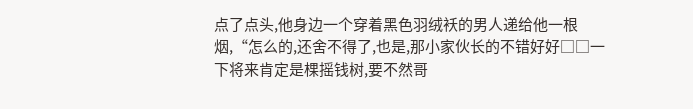点了点头,他身边一个穿着黑色羽绒袄的男人递给他一根烟,“怎么的,还舍不得了,也是,那小家伙长的不错好好□□一下将来肯定是棵摇钱树,要不然哥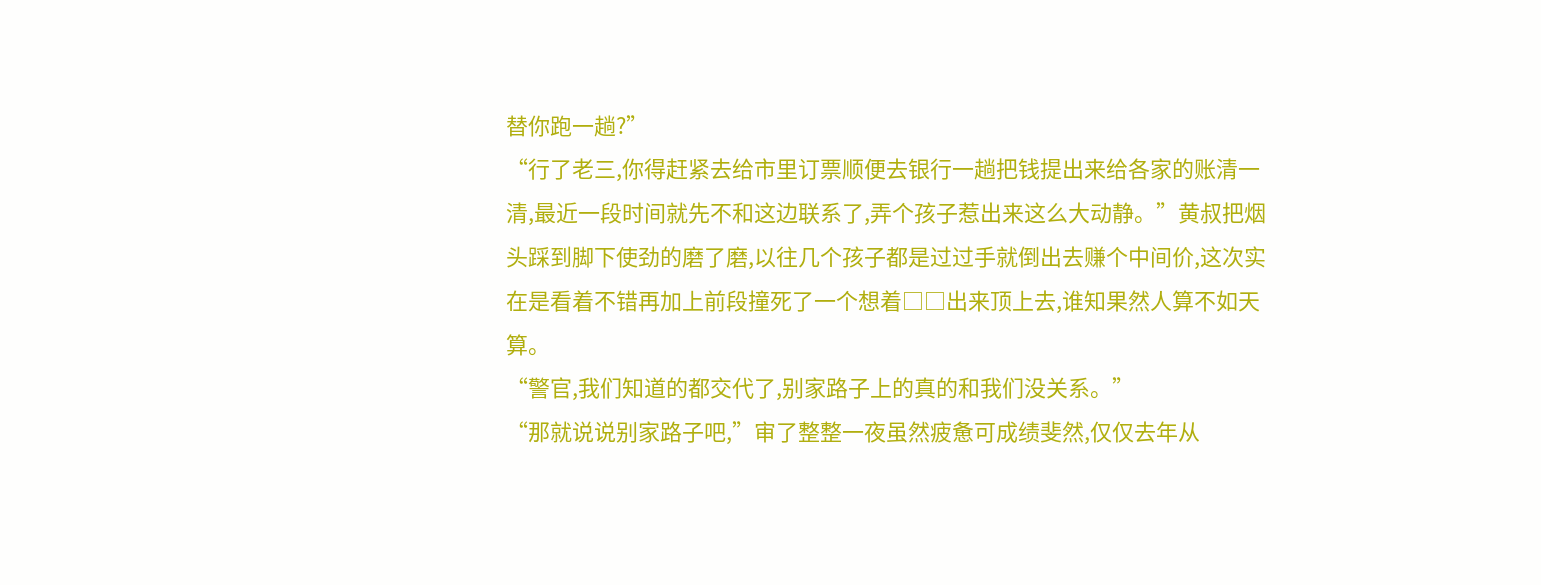替你跑一趟?”
“行了老三,你得赶紧去给市里订票顺便去银行一趟把钱提出来给各家的账清一清,最近一段时间就先不和这边联系了,弄个孩子惹出来这么大动静。”黄叔把烟头踩到脚下使劲的磨了磨,以往几个孩子都是过过手就倒出去赚个中间价,这次实在是看着不错再加上前段撞死了一个想着□□出来顶上去,谁知果然人算不如天算。
“警官,我们知道的都交代了,别家路子上的真的和我们没关系。”
“那就说说别家路子吧,”审了整整一夜虽然疲惫可成绩斐然,仅仅去年从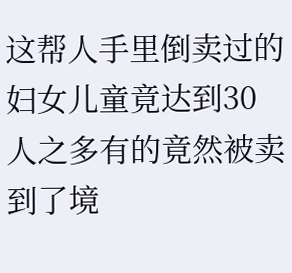这帮人手里倒卖过的妇女儿童竟达到30人之多有的竟然被卖到了境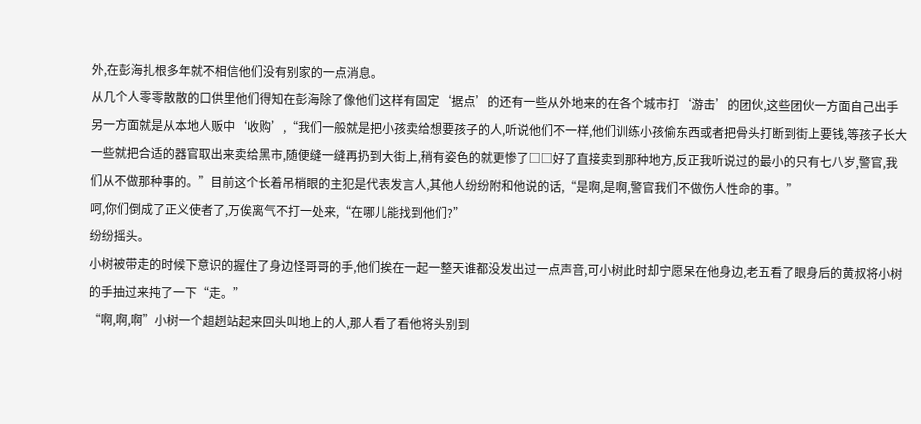外,在彭海扎根多年就不相信他们没有别家的一点消息。
从几个人零零散散的口供里他们得知在彭海除了像他们这样有固定‘据点’的还有一些从外地来的在各个城市打‘游击’的团伙,这些团伙一方面自己出手另一方面就是从本地人贩中‘收购’,“我们一般就是把小孩卖给想要孩子的人,听说他们不一样,他们训练小孩偷东西或者把骨头打断到街上要钱,等孩子长大一些就把合适的器官取出来卖给黑市,随便缝一缝再扔到大街上,稍有姿色的就更惨了□□好了直接卖到那种地方,反正我听说过的最小的只有七八岁,警官,我们从不做那种事的。”目前这个长着吊梢眼的主犯是代表发言人,其他人纷纷附和他说的话,“是啊,是啊,警官我们不做伤人性命的事。”
呵,你们倒成了正义使者了,万俟离气不打一处来,“在哪儿能找到他们?”
纷纷摇头。
小树被带走的时候下意识的握住了身边怪哥哥的手,他们挨在一起一整天谁都没发出过一点声音,可小树此时却宁愿呆在他身边,老五看了眼身后的黄叔将小树的手抽过来扽了一下“走。”
“啊,啊,啊”小树一个趄趔站起来回头叫地上的人,那人看了看他将头别到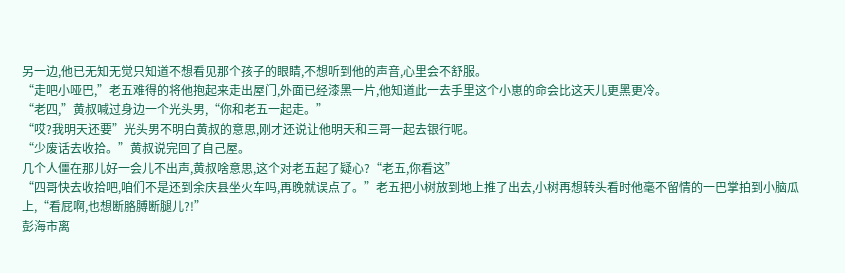另一边,他已无知无觉只知道不想看见那个孩子的眼睛,不想听到他的声音,心里会不舒服。
“走吧小哑巴,”老五难得的将他抱起来走出屋门,外面已经漆黑一片,他知道此一去手里这个小崽的命会比这天儿更黑更冷。
“老四,”黄叔喊过身边一个光头男,“你和老五一起走。”
“哎?我明天还要”光头男不明白黄叔的意思,刚才还说让他明天和三哥一起去银行呢。
“少废话去收拾。”黄叔说完回了自己屋。
几个人僵在那儿好一会儿不出声,黄叔啥意思,这个对老五起了疑心?“老五,你看这”
“四哥快去收拾吧,咱们不是还到余庆县坐火车吗,再晚就误点了。”老五把小树放到地上推了出去,小树再想转头看时他毫不留情的一巴掌拍到小脑瓜上,“看屁啊,也想断胳膊断腿儿?!”
彭海市离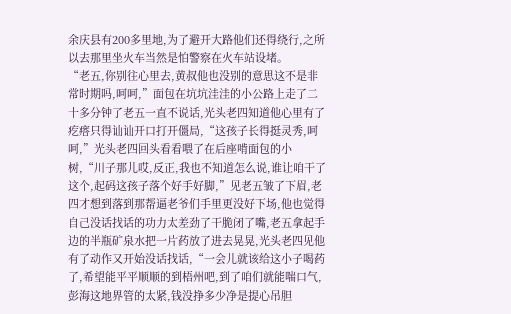余庆县有200多里地,为了避开大路他们还得绕行,之所以去那里坐火车当然是怕警察在火车站设堵。
“老五,你别往心里去,黄叔他也没别的意思这不是非常时期吗,呵呵,”面包在坑坑洼洼的小公路上走了二十多分钟了老五一直不说话,光头老四知道他心里有了疙瘩只得讪讪开口打开僵局,“这孩子长得挺灵秀,呵呵,”光头老四回头看看喂了在后座啃面包的小树,“川子那儿哎,反正,我也不知道怎么说,谁让咱干了这个,起码这孩子落个好手好脚,”见老五皱了下眉,老四才想到落到那帮逼老爷们手里更没好下场,他也觉得自己没话找话的功力太差劲了干脆闭了嘴,老五拿起手边的半瓶矿泉水把一片药放了进去晃晃,光头老四见他有了动作又开始没话找话,“一会儿就该给这小子喝药了,希望能平平顺顺的到梧州吧,到了咱们就能喘口气,彭海这地界管的太紧,钱没挣多少净是提心吊胆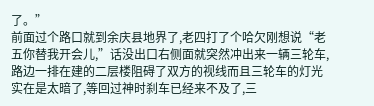了。”
前面过个路口就到余庆县地界了,老四打了个哈欠刚想说“老五你替我开会儿,”话没出口右侧面就突然冲出来一辆三轮车,路边一排在建的二层楼阻碍了双方的视线而且三轮车的灯光实在是太暗了,等回过神时刹车已经来不及了,三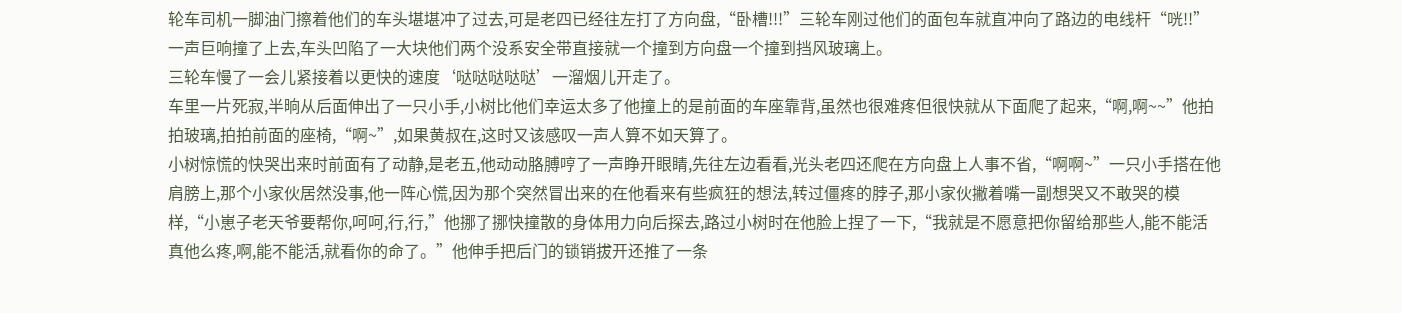轮车司机一脚油门擦着他们的车头堪堪冲了过去,可是老四已经往左打了方向盘,“卧槽!!!”三轮车刚过他们的面包车就直冲向了路边的电线杆“咣!!”一声巨响撞了上去,车头凹陷了一大块他们两个没系安全带直接就一个撞到方向盘一个撞到挡风玻璃上。
三轮车慢了一会儿紧接着以更快的速度‘哒哒哒哒哒’一溜烟儿开走了。
车里一片死寂,半晌从后面伸出了一只小手,小树比他们幸运太多了他撞上的是前面的车座靠背,虽然也很难疼但很快就从下面爬了起来,“啊,啊~~”他拍拍玻璃,拍拍前面的座椅,“啊~”,如果黄叔在,这时又该感叹一声人算不如天算了。
小树惊慌的快哭出来时前面有了动静,是老五,他动动胳膊哼了一声睁开眼睛,先往左边看看,光头老四还爬在方向盘上人事不省,“啊啊~”一只小手搭在他肩膀上,那个小家伙居然没事,他一阵心慌,因为那个突然冒出来的在他看来有些疯狂的想法,转过僵疼的脖子,那小家伙撇着嘴一副想哭又不敢哭的模样,“小崽子老天爷要帮你,呵呵,行,行,”他挪了挪快撞散的身体用力向后探去,路过小树时在他脸上捏了一下,“我就是不愿意把你留给那些人,能不能活真他么疼,啊,能不能活,就看你的命了。”他伸手把后门的锁销拔开还推了一条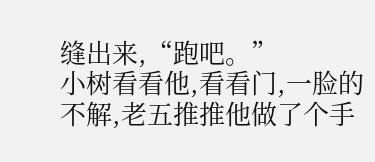缝出来,“跑吧。”
小树看看他,看看门,一脸的不解,老五推推他做了个手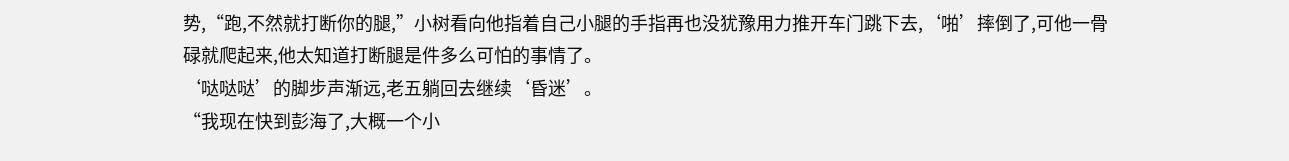势,“跑,不然就打断你的腿,”小树看向他指着自己小腿的手指再也没犹豫用力推开车门跳下去,‘啪’摔倒了,可他一骨碌就爬起来,他太知道打断腿是件多么可怕的事情了。
‘哒哒哒’的脚步声渐远,老五躺回去继续‘昏迷’。
“我现在快到彭海了,大概一个小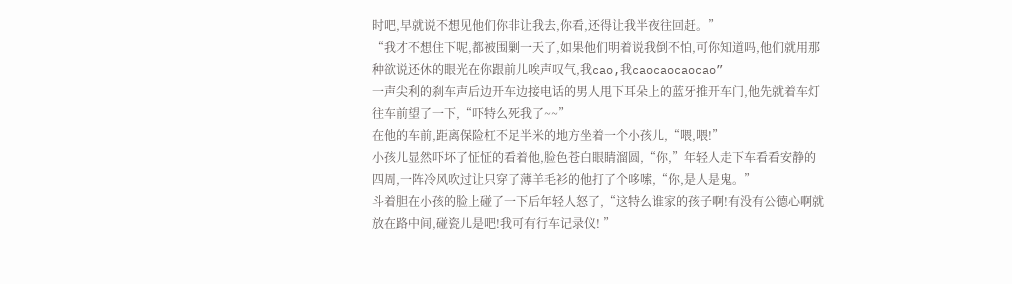时吧,早就说不想见他们你非让我去,你看,还得让我半夜往回赶。”
“我才不想住下呢,都被围剿一天了,如果他们明着说我倒不怕,可你知道吗,他们就用那种欲说还休的眼光在你跟前儿唉声叹气,我cao,我caocaocaocao”
一声尖利的刹车声后边开车边接电话的男人甩下耳朵上的蓝牙推开车门,他先就着车灯往车前望了一下,“吓特么死我了~~”
在他的车前,距离保险杠不足半米的地方坐着一个小孩儿,“喂,喂!”
小孩儿显然吓坏了怔怔的看着他,脸色苍白眼睛溜圆,“你,”年轻人走下车看看安静的四周,一阵冷风吹过让只穿了薄羊毛衫的他打了个哆嗦,“你,是人是鬼。”
斗着胆在小孩的脸上碰了一下后年轻人怒了,“这特么谁家的孩子啊!有没有公德心啊就放在路中间,碰瓷儿是吧!我可有行车记录仪! ”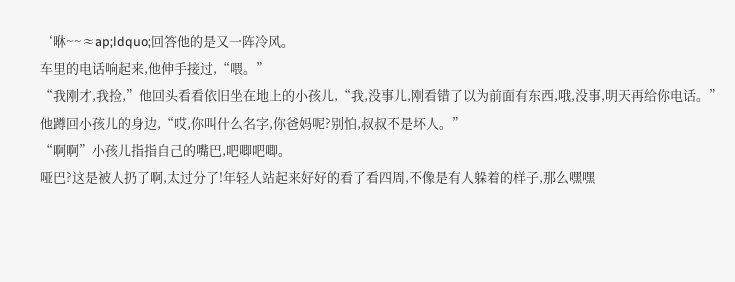‘咻~~≈ap;ldquo;回答他的是又一阵冷风。
车里的电话响起来,他伸手接过,“喂。”
“我刚才,我捡,”他回头看看依旧坐在地上的小孩儿,“我,没事儿,刚看错了以为前面有东西,哦,没事,明天再给你电话。”
他蹲回小孩儿的身边,“哎,你叫什么名字,你爸妈呢?别怕,叔叔不是坏人。”
“啊啊”小孩儿指指自己的嘴巴,吧唧吧唧。
哑巴?这是被人扔了啊,太过分了!年轻人站起来好好的看了看四周,不像是有人躲着的样子,那么嘿嘿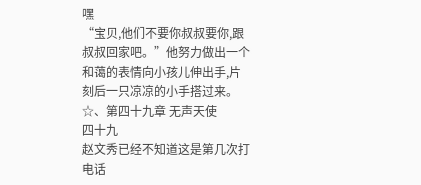嘿
“宝贝,他们不要你叔叔要你,跟叔叔回家吧。”他努力做出一个和蔼的表情向小孩儿伸出手,片刻后一只凉凉的小手搭过来。
☆、第四十九章 无声天使
四十九
赵文秀已经不知道这是第几次打电话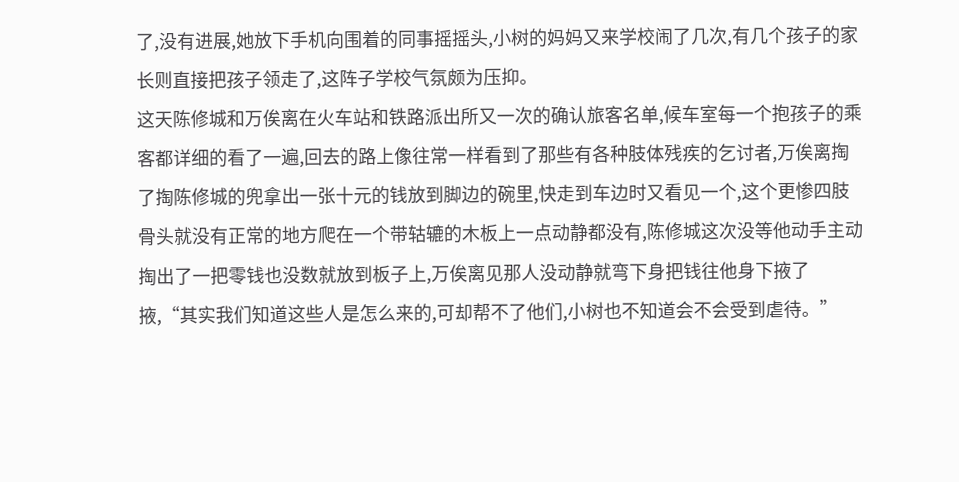了,没有进展,她放下手机向围着的同事摇摇头,小树的妈妈又来学校闹了几次,有几个孩子的家长则直接把孩子领走了,这阵子学校气氛颇为压抑。
这天陈修城和万俟离在火车站和铁路派出所又一次的确认旅客名单,候车室每一个抱孩子的乘客都详细的看了一遍,回去的路上像往常一样看到了那些有各种肢体残疾的乞讨者,万俟离掏了掏陈修城的兜拿出一张十元的钱放到脚边的碗里,快走到车边时又看见一个,这个更惨四肢骨头就没有正常的地方爬在一个带轱辘的木板上一点动静都没有,陈修城这次没等他动手主动掏出了一把零钱也没数就放到板子上,万俟离见那人没动静就弯下身把钱往他身下掖了掖,“其实我们知道这些人是怎么来的,可却帮不了他们,小树也不知道会不会受到虐待。”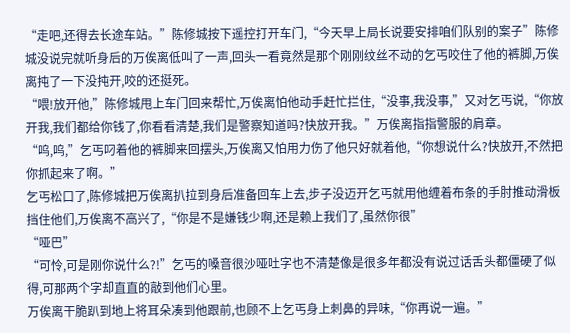“走吧,还得去长途车站。”陈修城按下遥控打开车门,“今天早上局长说要安排咱们队别的案子”陈修城没说完就听身后的万俟离低叫了一声,回头一看竟然是那个刚刚纹丝不动的乞丐咬住了他的裤脚,万俟离扽了一下没扽开,咬的还挺死。
“喂!放开他,”陈修城甩上车门回来帮忙,万俟离怕他动手赶忙拦住,“没事,我没事,”又对乞丐说,“你放开我,我们都给你钱了,你看看清楚,我们是警察知道吗?快放开我。”万俟离指指警服的肩章。
“呜,呜,”乞丐叼着他的裤脚来回摆头,万俟离又怕用力伤了他只好就着他,“你想说什么?快放开,不然把你抓起来了啊。”
乞丐松口了,陈修城把万俟离扒拉到身后准备回车上去,步子没迈开乞丐就用他缠着布条的手肘推动滑板挡住他们,万俟离不高兴了,“你是不是嫌钱少啊,还是赖上我们了,虽然你很”
“哑巴”
“可怜,可是刚你说什么?!”乞丐的嗓音很沙哑吐字也不清楚像是很多年都没有说过话舌头都僵硬了似得,可那两个字却直直的敲到他们心里。
万俟离干脆趴到地上将耳朵凑到他跟前,也顾不上乞丐身上刺鼻的异味,“你再说一遍。”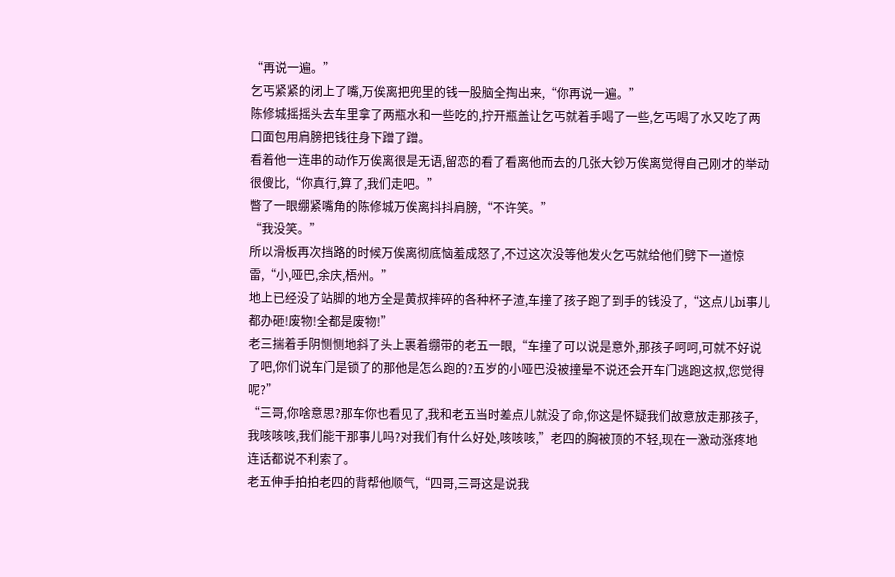“再说一遍。”
乞丐紧紧的闭上了嘴,万俟离把兜里的钱一股脑全掏出来,“你再说一遍。”
陈修城摇摇头去车里拿了两瓶水和一些吃的,拧开瓶盖让乞丐就着手喝了一些,乞丐喝了水又吃了两口面包用肩膀把钱往身下蹭了蹭。
看着他一连串的动作万俟离很是无语,留恋的看了看离他而去的几张大钞万俟离觉得自己刚才的举动很傻比,“你真行,算了,我们走吧。”
瞥了一眼绷紧嘴角的陈修城万俟离抖抖肩膀,“不许笑。”
“我没笑。”
所以滑板再次挡路的时候万俟离彻底恼羞成怒了,不过这次没等他发火乞丐就给他们劈下一道惊雷,“小,哑巴,余庆,梧州。”
地上已经没了站脚的地方全是黄叔摔碎的各种杯子渣,车撞了孩子跑了到手的钱没了,“这点儿bi事儿都办砸!废物!全都是废物!”
老三揣着手阴恻恻地斜了头上裹着绷带的老五一眼,“车撞了可以说是意外,那孩子呵呵,可就不好说了吧,你们说车门是锁了的那他是怎么跑的?五岁的小哑巴没被撞晕不说还会开车门逃跑这叔,您觉得呢?”
“三哥,你啥意思?那车你也看见了,我和老五当时差点儿就没了命,你这是怀疑我们故意放走那孩子,我咳咳咳,我们能干那事儿吗?对我们有什么好处,咳咳咳,”老四的胸被顶的不轻,现在一激动涨疼地连话都说不利索了。
老五伸手拍拍老四的背帮他顺气,“四哥,三哥这是说我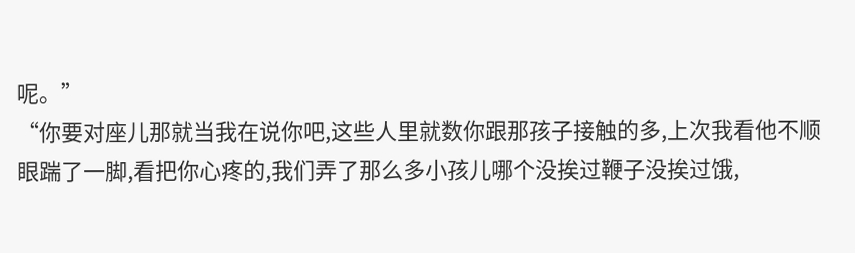呢。”
“你要对座儿那就当我在说你吧,这些人里就数你跟那孩子接触的多,上次我看他不顺眼踹了一脚,看把你心疼的,我们弄了那么多小孩儿哪个没挨过鞭子没挨过饿,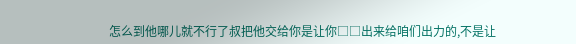怎么到他哪儿就不行了叔把他交给你是让你□□出来给咱们出力的,不是让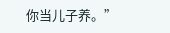你当儿子养。”